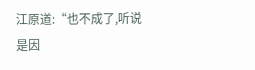江原道:“也不成了,听说是因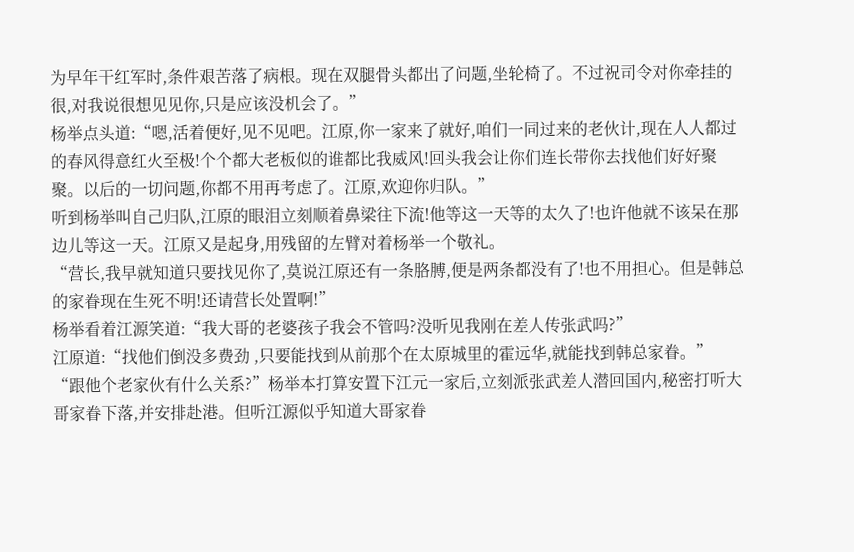为早年干红军时,条件艰苦落了病根。现在双腿骨头都出了问题,坐轮椅了。不过祝司令对你牵挂的很,对我说很想见见你,只是应该没机会了。”
杨举点头道:“嗯,活着便好,见不见吧。江原,你一家来了就好,咱们一同过来的老伙计,现在人人都过的春风得意红火至极!个个都大老板似的谁都比我威风!回头我会让你们连长带你去找他们好好聚聚。以后的一切问题,你都不用再考虑了。江原,欢迎你归队。”
听到杨举叫自己归队,江原的眼泪立刻顺着鼻梁往下流!他等这一天等的太久了!也许他就不该呆在那边儿等这一天。江原又是起身,用残留的左臂对着杨举一个敬礼。
“营长,我早就知道只要找见你了,莫说江原还有一条胳膊,便是两条都没有了!也不用担心。但是韩总的家眷现在生死不明!还请营长处置啊!”
杨举看着江源笑道:“我大哥的老婆孩子我会不管吗?没听见我刚在差人传张武吗?”
江原道:“找他们倒没多费劲 ,只要能找到从前那个在太原城里的霍远华,就能找到韩总家眷。”
“跟他个老家伙有什么关系?”杨举本打算安置下江元一家后,立刻派张武差人潜回国内,秘密打听大哥家眷下落,并安排赴港。但听江源似乎知道大哥家眷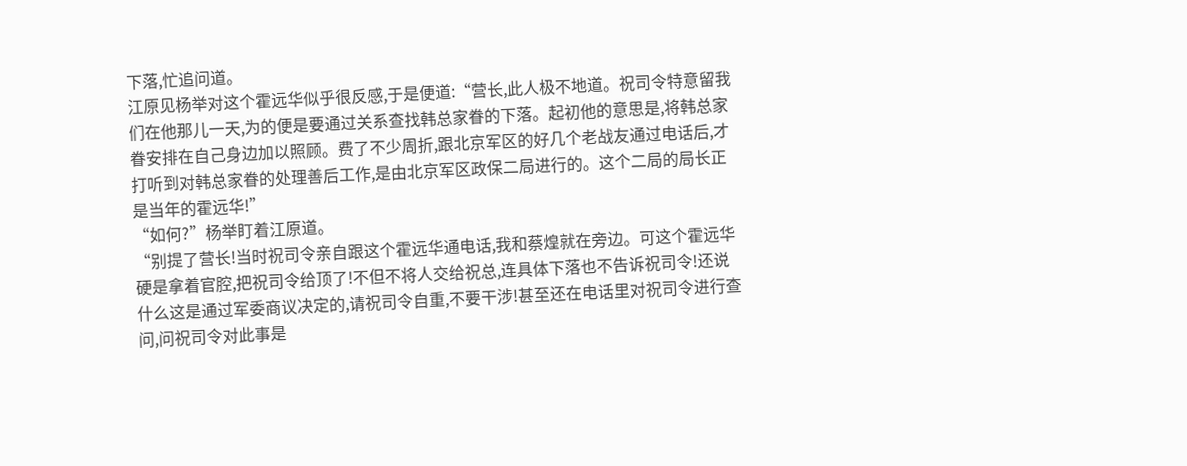下落,忙追问道。
江原见杨举对这个霍远华似乎很反感,于是便道:“营长,此人极不地道。祝司令特意留我们在他那儿一天,为的便是要通过关系查找韩总家眷的下落。起初他的意思是,将韩总家眷安排在自己身边加以照顾。费了不少周折,跟北京军区的好几个老战友通过电话后,才打听到对韩总家眷的处理善后工作,是由北京军区政保二局进行的。这个二局的局长正是当年的霍远华!”
“如何?”杨举盯着江原道。
“别提了营长!当时祝司令亲自跟这个霍远华通电话,我和蔡煌就在旁边。可这个霍远华硬是拿着官腔,把祝司令给顶了!不但不将人交给祝总,连具体下落也不告诉祝司令!还说什么这是通过军委商议决定的,请祝司令自重,不要干涉!甚至还在电话里对祝司令进行查问,问祝司令对此事是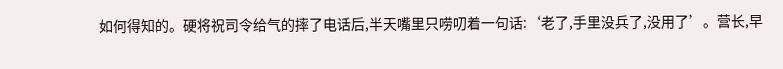如何得知的。硬将祝司令给气的摔了电话后,半天嘴里只唠叨着一句话:‘老了,手里没兵了,没用了’。营长,早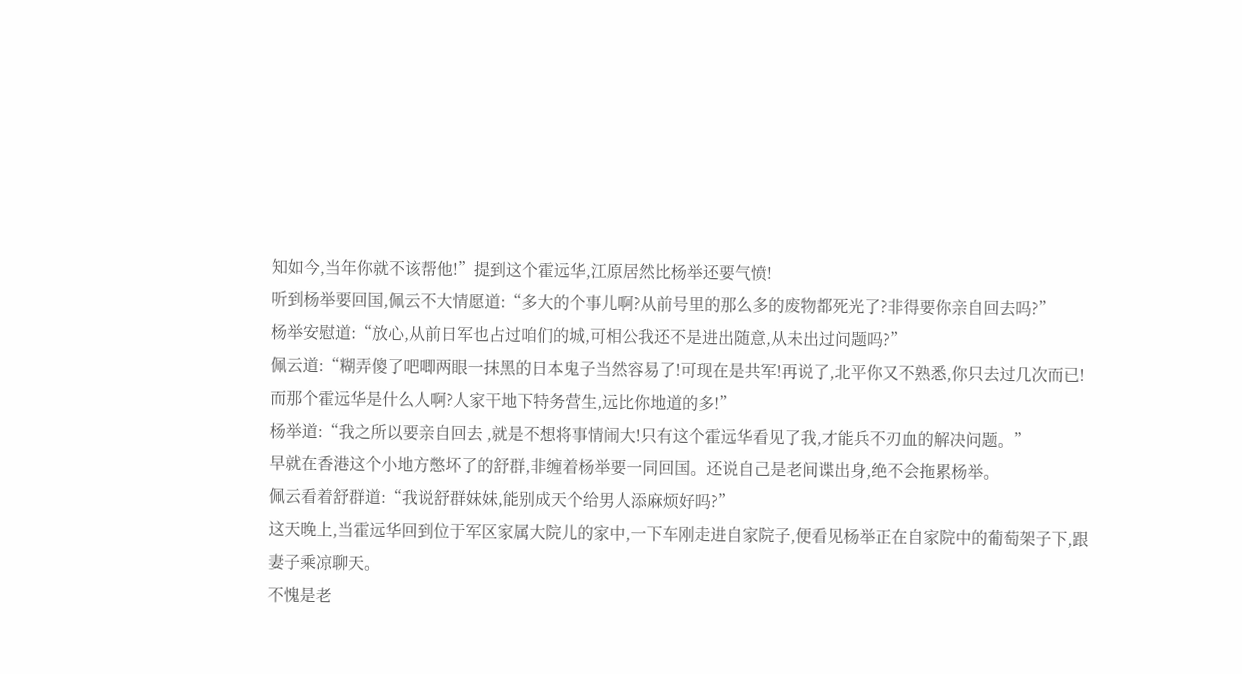知如今,当年你就不该帮他!”提到这个霍远华,江原居然比杨举还要气愤!
听到杨举要回国,佩云不大情愿道:“多大的个事儿啊?从前号里的那么多的废物都死光了?非得要你亲自回去吗?”
杨举安慰道:“放心,从前日军也占过咱们的城,可相公我还不是进出随意,从未出过问题吗?”
佩云道:“糊弄傻了吧唧两眼一抹黑的日本鬼子当然容易了!可现在是共军!再说了,北平你又不熟悉,你只去过几次而已!而那个霍远华是什么人啊?人家干地下特务营生,远比你地道的多!”
杨举道:“我之所以要亲自回去 ,就是不想将事情闹大!只有这个霍远华看见了我,才能兵不刃血的解决问题。”
早就在香港这个小地方憋坏了的舒群,非缠着杨举要一同回国。还说自己是老间谍出身,绝不会拖累杨举。
佩云看着舒群道:“我说舒群妹妹,能别成天个给男人添麻烦好吗?”
这天晚上,当霍远华回到位于军区家属大院儿的家中,一下车刚走进自家院子,便看见杨举正在自家院中的葡萄架子下,跟妻子乘凉聊天。
不愧是老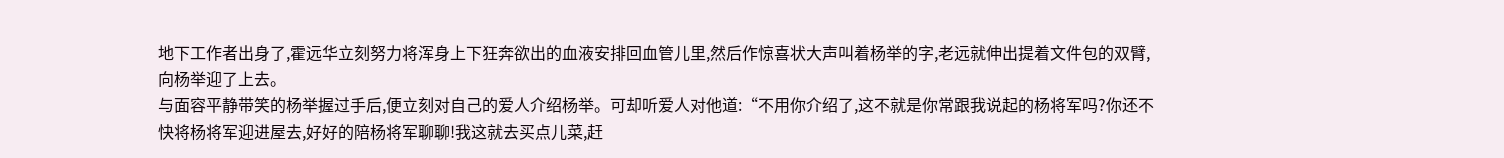地下工作者出身了,霍远华立刻努力将浑身上下狂奔欲出的血液安排回血管儿里,然后作惊喜状大声叫着杨举的字,老远就伸出提着文件包的双臂,向杨举迎了上去。
与面容平静带笑的杨举握过手后,便立刻对自己的爱人介绍杨举。可却听爱人对他道:“不用你介绍了,这不就是你常跟我说起的杨将军吗?你还不快将杨将军迎进屋去,好好的陪杨将军聊聊!我这就去买点儿菜,赶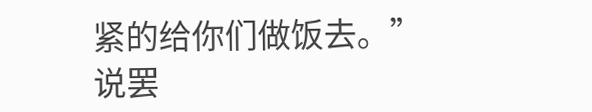紧的给你们做饭去。”说罢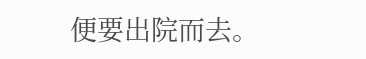便要出院而去。